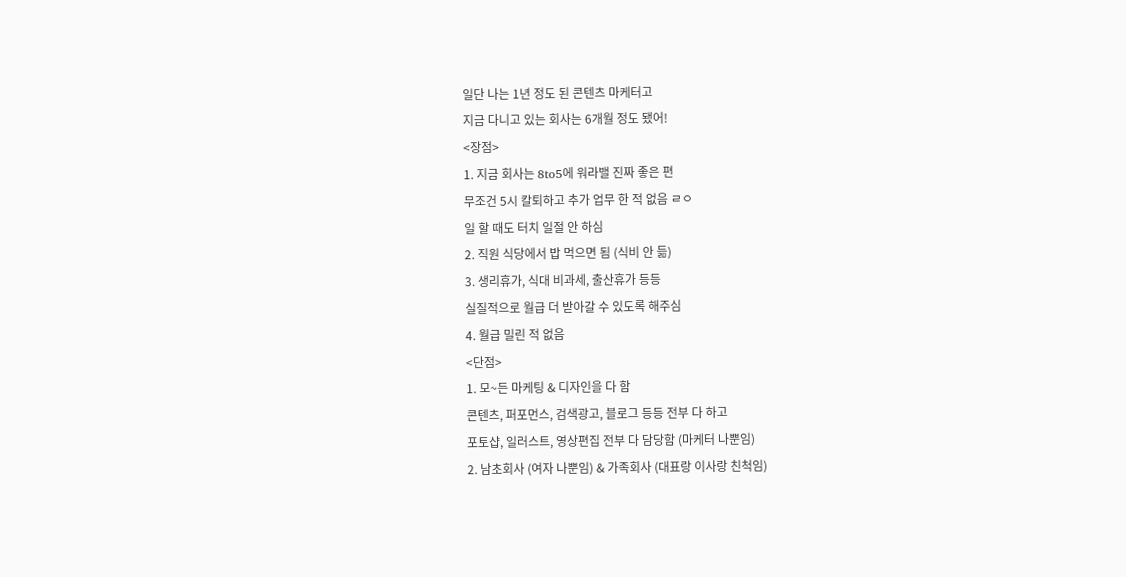일단 나는 1년 정도 된 콘텐츠 마케터고
지금 다니고 있는 회사는 6개월 정도 됐어!
<장점>
1. 지금 회사는 8to5에 워라밸 진짜 좋은 편
무조건 5시 칼퇴하고 추가 업무 한 적 없음 ㄹㅇ
일 할 때도 터치 일절 안 하심
2. 직원 식당에서 밥 먹으면 됨 (식비 안 듦)
3. 생리휴가, 식대 비과세, 출산휴가 등등
실질적으로 월급 더 받아갈 수 있도록 해주심
4. 월급 밀린 적 없음
<단점>
1. 모~든 마케팅 & 디자인을 다 함
콘텐츠, 퍼포먼스, 검색광고, 블로그 등등 전부 다 하고
포토샵, 일러스트, 영상편집 전부 다 담당함 (마케터 나뿐임)
2. 남초회사 (여자 나뿐임) & 가족회사 (대표랑 이사랑 친척임)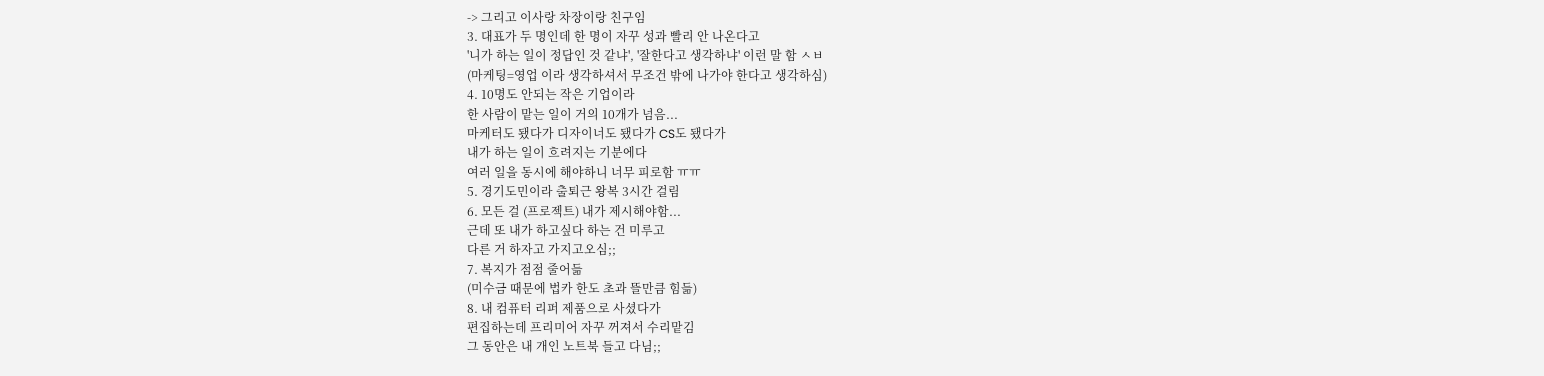-> 그리고 이사랑 차장이랑 친구임
3. 대표가 두 명인데 한 명이 자꾸 성과 빨리 안 나온다고
'니가 하는 일이 정답인 것 같냐', '잘한다고 생각하냐' 이런 말 함 ㅅㅂ
(마케팅=영업 이라 생각하셔서 무조건 밖에 나가야 한다고 생각하심)
4. 10명도 안되는 작은 기업이라
한 사람이 맡는 일이 거의 10개가 넘음...
마케터도 됐다가 디자이너도 됐다가 CS도 됐다가
내가 하는 일이 흐려지는 기분에다
여러 일을 동시에 해야하니 너무 피로함 ㅠㅠ
5. 경기도민이라 출퇴근 왕복 3시간 걸림
6. 모든 걸 (프로젝트) 내가 제시해야함...
근데 또 내가 하고싶다 하는 건 미루고
다른 거 하자고 가지고오심;;
7. 복지가 점점 줄어듦
(미수금 때문에 법카 한도 초과 뜰만큼 힘듦)
8. 내 컴퓨터 리퍼 제품으로 사셨다가
편집하는데 프리미어 자꾸 꺼져서 수리맡김
그 동안은 내 개인 노트북 들고 다님;;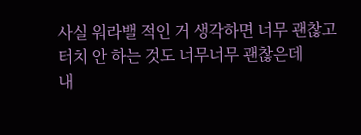사실 워라밸 적인 거 생각하면 너무 괜찮고
터치 안 하는 것도 너무너무 괜찮은데
내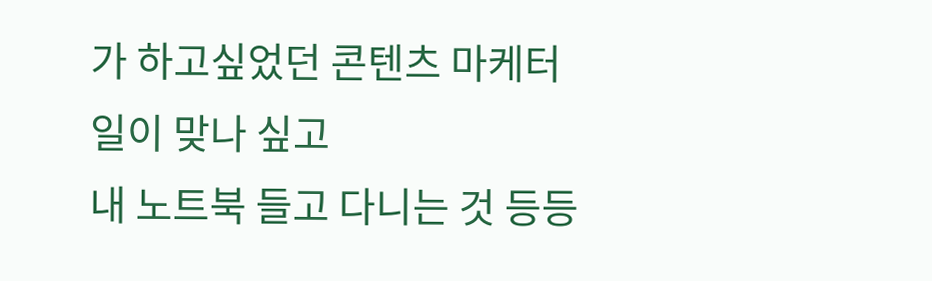가 하고싶었던 콘텐츠 마케터 일이 맞나 싶고
내 노트북 들고 다니는 것 등등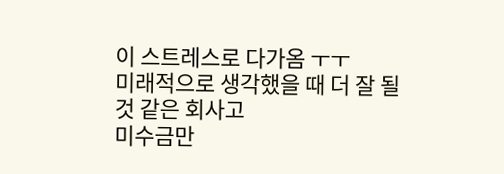이 스트레스로 다가옴 ㅜㅜ
미래적으로 생각했을 때 더 잘 될 것 같은 회사고
미수금만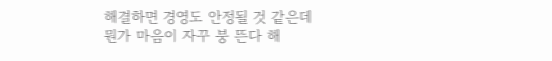해결하면 경영도 안정될 것 같은데
뭔가 마음이 자꾸 붕 뜬다 해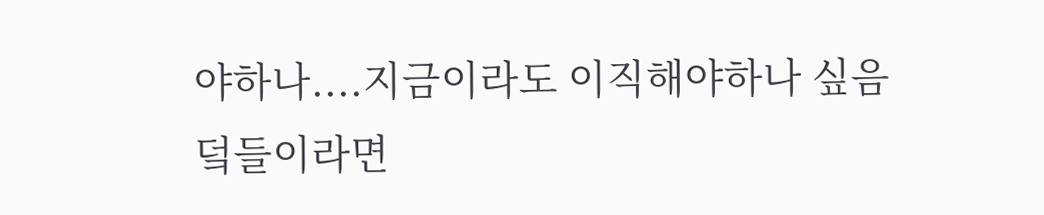야하나....지금이라도 이직해야하나 싶음
덬들이라면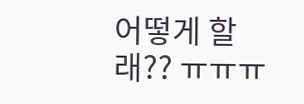어떻게 할래?? ㅠㅠㅠ